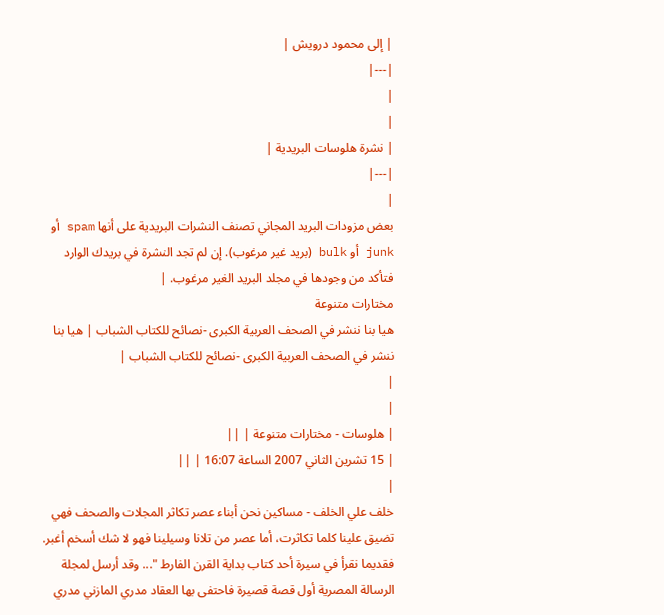| إلى محمود درويش |
|---|
|
|
| نشرة هلوسات البريدية |
|---|
|
بعض مزودات البريد المجاني تصنف النشرات البريدية على أنها spam أو junk أو bulk (بريد غير مرغوب). إن لم تجد النشرة في بريدك الوارد فتأكد من وجودها في مجلد البريد الغير مرغوب. |
مختارات متنوعة
هيا بنا ننشر في الصحف العربية الكبرى -نصائح للكتاب الشباب | هيا بنا ننشر في الصحف العربية الكبرى -نصائح للكتاب الشباب |
|
|
| هلوسات - مختارات متنوعة | ||
| 15 تشرين الثاني 2007 الساعة 16:07 | ||
|
خلف علي الخلف - مساكين نحن أبناء عصر تكاثر المجلات والصحف فهي تضيق علينا كلما تكاثرت، أما عصر من تلانا وسيلينا فهو لا شك أسخم أغبر. فقديما نقرأ في سيرة أحد كتاب بداية القرن الفارط "... وقد أرسل لمجلة الرسالة المصرية أول قصة قصيرة فاحتفى بها العقاد مدري المازني مدري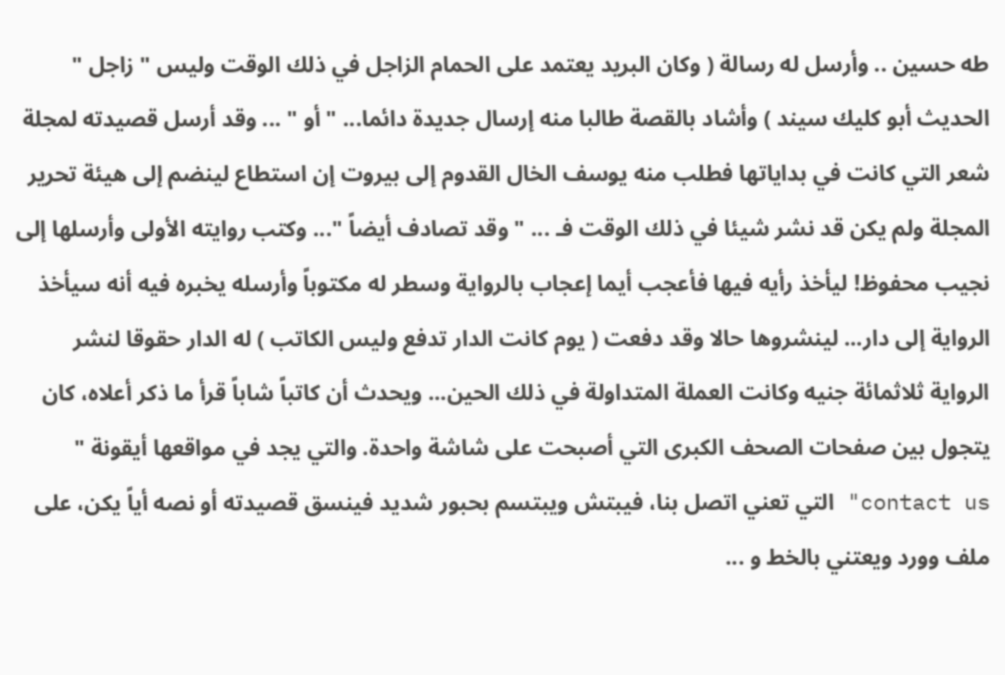طه حسين .. وأرسل له رسالة ( وكان البريد يعتمد على الحمام الزاجل في ذلك الوقت وليس " زاجل " الحديث أبو كليك سيند ) وأشاد بالقصة طالبا منه إرسال جديدة دائما... " أو " ... وقد أرسل قصيدته لمجلة شعر التي كانت في بداياتها فطلب منه يوسف الخال القدوم إلى بيروت إن استطاع لينضم إلى هيئة تحرير المجلة ولم يكن قد نشر شيئا في ذلك الوقت فـ ... " وقد تصادف أيضاً "... وكتب روايته الأولى وأرسلها إلى نجيب محفوظ! ليأخذ رأيه فيها فأعجب أيما إعجاب بالرواية وسطر له مكتوباً وأرسله يخبره فيه أنه سيأخذ الرواية إلى دار... لينشروها حالا وقد دفعت ( يوم كانت الدار تدفع وليس الكاتب ) له الدار حقوقا لنشر الرواية ثلاثمائة جنيه وكانت العملة المتداولة في ذلك الحين... ويحدث أن كاتباً شاباً قرأ ما ذكر أعلاه، كان يتجول بين صفحات الصحف الكبرى التي أصبحت على شاشة واحدة. والتي يجد في مواقعها أيقونة " contact us" التي تعني اتصل بنا، فيبتش ويبتسم بحبور شديد فينسق قصيدته أو نصه أياً يكن، على ملف وورد ويعتني بالخط و ...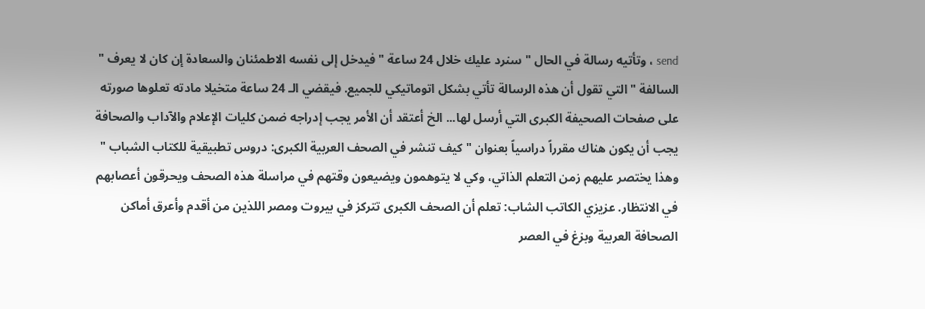send ، وتأتيه رسالة في الحال " سنرد عليك خلال 24 ساعة " فيدخل إلى نفسه الاطمئنان والسعادة إن كان لا يعرف " السالفة " التي تقول أن هذه الرسالة تأتي بشكل اتوماتيكي للجميع. فيقضي الـ 24 ساعة متخيلا مادته تعلوها صورته على صفحات الصحيفة الكبرى التي أرسل لها... الخ أعتقد أن الأمر يجب إدراجه ضمن كليات الإعلام والآداب والصحافة يجب أن يكون هناك مقرراً دراسياً بعنوان " كيف تنشر في الصحف العربية الكبرى: دروس تطبيقية للكتاب الشباب " وهذا يختصر عليهم زمن التعلم الذاتي، وكي لا يتوهمون ويضيعون وقتهم في مراسلة هذه الصحف ويحرقون أعصابهم في الانتظار. عزيزي الكاتب الشاب: تعلم أن الصحف الكبرى تتركز في بيروت ومصر اللذين من أقدم وأعرق أماكن الصحافة العربية وبزغ في العصر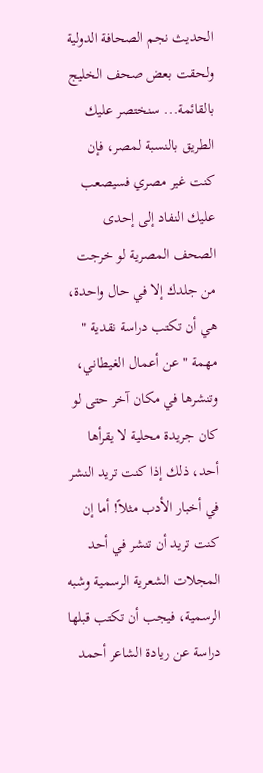الحديث نجم الصحافة الدولية ولحقت بعض صحف الخليج بالقائمة... سنختصر عليك الطريق بالنسبة لمصر، فإن كنت غير مصري فسيصعب عليك النفاد إلى إحدى الصحف المصرية لو خرجت من جلدك إلا في حال واحدة، هي أن تكتب دراسة نقدية " مهمة " عن أعمال الغيطاني، وتنشرها في مكان آخر حتى لو كان جريدة محلية لا يقرأها أحد، ذلك إذا كنت تريد النشر في أخبار الأدب مثلاً! أما إن كنت تريد أن تنشر في أحد المجلات الشعرية الرسمية وشبه الرسمية، فيجب أن تكتب قبلها دراسة عن ريادة الشاعر أحمد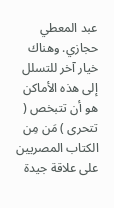عبد المعطي حجازي. وهناك خيار آخر للتسلل إلى هذه الأماكن هو أن تتبخص ( تتحرى ) مَن مِن الكتاب المصريين على علاقة جيدة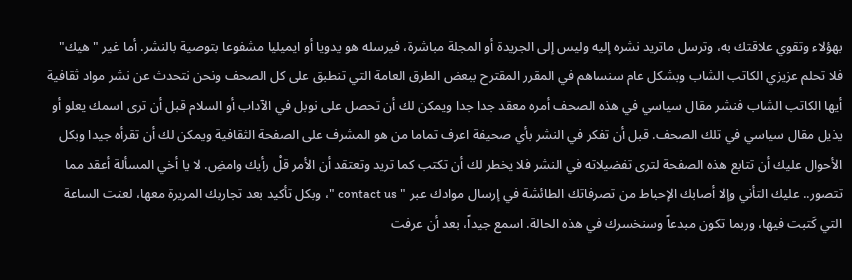بهؤلاء وتقوي علاقتك به، وترسل ماتريد نشره إليه وليس إلى الجريدة أو المجلة مباشرة، فيرسله هو يدويا أو ايميليا مشفوعا بتوصية بالنشر. أما غير "هيك" فلا تحلم عزيزي الكاتب الشاب وبشكل عام سنساهم في المقرر المقترح ببعض الطرق العامة التي تنطبق على كل الصحف ونحن نتحدث عن نشر مواد ثقافية أيها الكاتب الشاب فنشر مقال سياسي في هذه الصحف أمره معقد جدا جدا ويمكن لك أن تحصل على نوبل في الآداب أو السلام قبل أن ترى اسمك يعلو أو يذيل مقال سياسي في تلك الصحف. قبل أن تفكر في النشر بأي صحيفة اعرف تماما من هو المشرف على الصفحة الثقافية ويمكن لك أن تقرأه جيدا وبكل الأحوال عليك أن تتابع هذه الصفحة لترى تفضيلاته في النشر فلا يخطر لك أن تكتب كما تريد وتعتقد أن الأمر قلْ رأيك وامضِ. لا يا أخي المسألة أعقد مما تتصور.. عليك التأني وإلا أصابك الإحباط من تصرفاتك الطائشة في إرسال موادك عبر " contact us "، وبكل تأكيد بعد تجاربك المريرة معها، لعنت الساعة التي كَتبت فيها، وربما تكون مبدعاً وسنخسرك في هذه الحالة. اسمع جيداً، بعد أن عرفت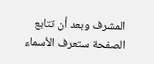المشرف وبعد أن تتابع الصفحة ستعرف الأسماء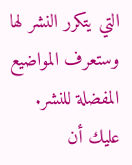التي يتكرر النشر لها وستعرف المواضيع المفضلة للنشر. عليك أن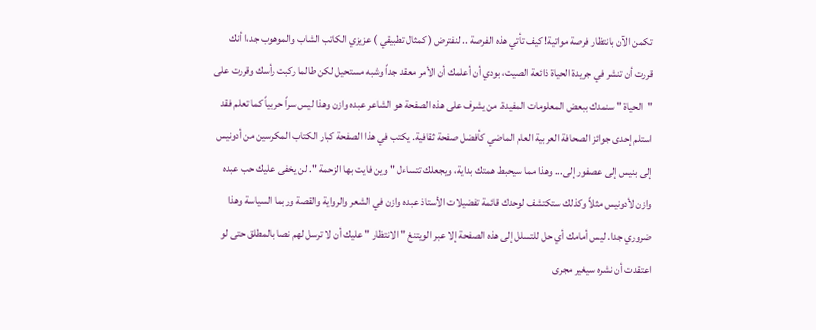تكمن الآن بانتظار فرصة مواتية! كيف تأتي هذه الفرصة .. لنفترض ( كمثال تطبيقي ) عزيزي الكاتب الشاب والموهوب جد،ا أنك قررت أن تنشر في جريدة الحياة ذائعة الصيت، بودي أن أعلمك أن الأمر معقد جداً وشبه مستحيل لكن طالما ركبت رأسك وقررت على "الحياة " سنمدك ببعض المعلومات المفيدة. من يشرف على هذه الصفحة هو الشاعر عبده وازن وهذا ليس سراً حربياً كما تعلم فقد استلم إحدى جوائز الصحافة العربية العام الماضي كأفضل صفحة ثقافية. يكتب في هذا الصفحة كبار الكتاب المكرسين من أدونيس إلى بنيس إلى عصفور إلى... وهذا مما سيحبط همتك بداية، ويجعلك تتساءل " وين فايت بها الزحمة ". لن يخفى عليك حب عبده وازن لأدونيس مثلاً وكذلك ستكتشف لوحدك قائمة تفضيلات الأستاذ عبده وازن في الشعر والرواية والقصة وربما السياسة وهذا ضروري جدا. ليس أمامك أي حل للتسلل إلى هذه الصفحة إلا عبر الويتنغ " الانتظار " عليك أن لا ترسل لهم نصا بالمطلق حتى لو اعتقدت أن نشره سيغير مجرى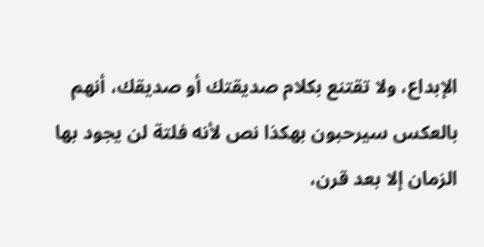الإبداع، ولا تقتنع بكلام صديقتك أو صديقك، أنهم بالعكس سيرحبون بهكذا نص لأنه فلتة لن يجود بها الزمان إلا بعد قرن،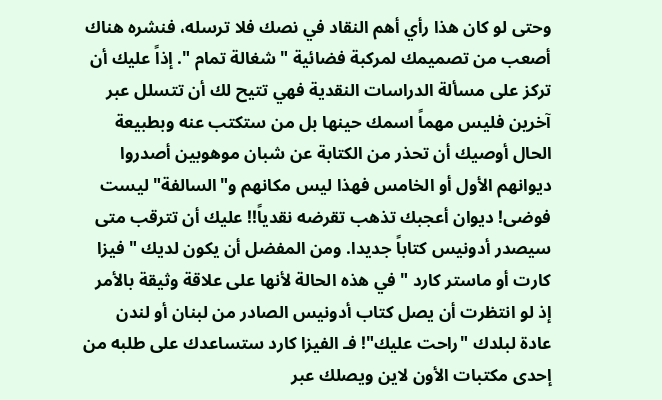وحتى لو كان هذا رأي أهم النقاد في نصك فلا ترسله، فنشره هناك أصعب من تصميمك لمركبة فضائية " شغالة تمام ". إذاً عليك أن تركز على مسألة الدراسات النقدية فهي تتيح لك أن تتسلل عبر آخرين فليس مهماً اسمك حينها بل من ستكتب عنه وبطبيعة الحال أوصيك أن تحذر من الكتابة عن شبان موهوبين أصدروا ديوانهم الأول أو الخامس فهذا ليس مكانهم و"السالفة" ليست فوضى! ديوان أعجبك تذهب تقرضه نقدياً!! عليك أن تترقب متى سيصدر أدونيس كتاباً جديدا. ومن المفضل أن يكون لديك " فيزا كارت أو ماستر كارد " في هذه الحالة لأنها على علاقة وثيقة بالأمر إذ لو انتظرت أن يصل كتاب أدونيس الصادر من لبنان أو لندن عادة لبلدك "راحت عليك"! فـ الفيزا كارد ستساعدك على طلبه من إحدى مكتبات الأون لاين ويصلك عبر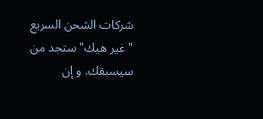شركات الشحن السريع "غير هيك" ستجد من سيسبقك. و إن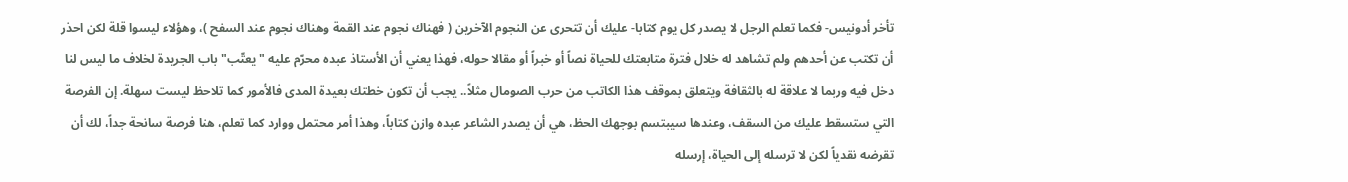تأخر أدونيس- فكما تعلم الرجل لا يصدر كل يوم كتابا- عليك أن تتحرى عن النجوم الآخرين ( فهناك نجوم عند القمة وهناك نجوم عند السفح )، وهؤلاء ليسوا قلة لكن احذر أن تكتب عن أحدهم ولم تشاهد له خلال فترة متابعتك للحياة نصاً أو خبراً أو مقالا حوله، فهذا يعني أن الأستاذ عبده محرّم عليه "يعتّب" باب الجريدة لخلاف ما ليس لنا دخل فيه وربما لا علاقة له بالثقافة ويتعلق بموقف هذا الكاتب من حرب الصومال مثلاً.. يجب أن تكون خطتك بعيدة المدى فالأمور كما تلاحظ ليست سهلة. إن الفرصة التي ستسقط عليك من السقف، وعندها سيبتسم بوجهك الحظ، هي أن يصدر الشاعر عبده وازن كتاباً، وهذا أمر محتمل ووارد كما تعلم، هنا فرصة سانحة جداً، لك أن تقرضه نقدياً لكن لا ترسله إلى الحياة، إرسله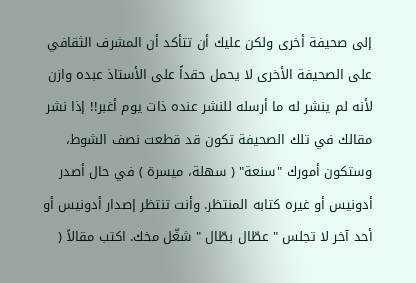إلى صحيفة أخرى ولكن عليك أن تتأكد أن المشرف الثقافي على الصحيفة الأخرى لا يحمل حقداً على الأستاذ عبده وازن لأنه لم ينشر له ما أرسله للنشر عنده ذات يوم أغبر!! إذا نشر مقالك في تلك الصحيفة تكون قد قطعت نصف الشوط، وستكون أمورك "سنعة" ( سهلة، ميسرة ) في حال أصدر أدونيس أو غيره كتابه المنتظر. وأنت تنتظر إصدار أدونيس أو أحد آخر لا تجلس " عطّال بطّال " شغّل مخك. اكتب مقالاً (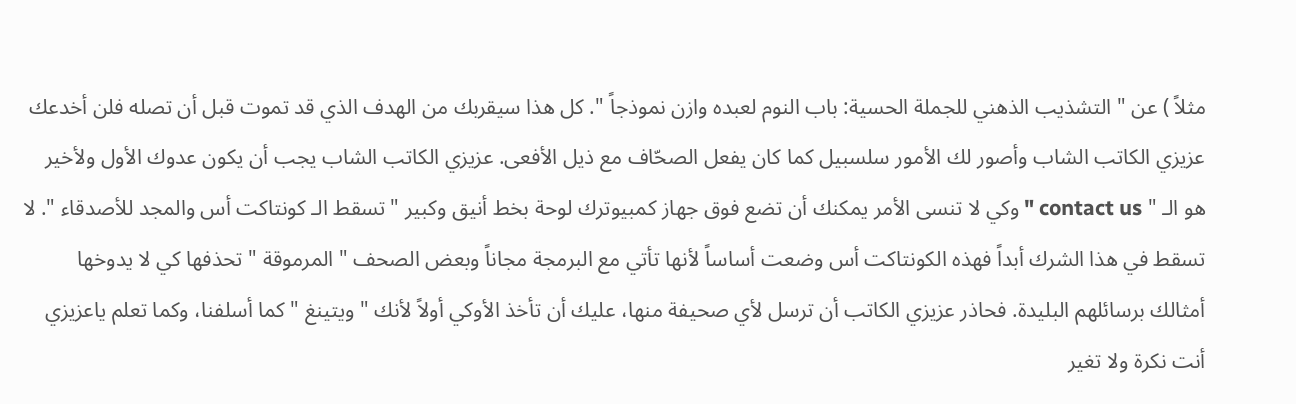مثلاً ) عن " التشذيب الذهني للجملة الحسية: باب النوم لعبده وازن نموذجاً ". كل هذا سيقربك من الهدف الذي قد تموت قبل أن تصله فلن أخدعك عزيزي الكاتب الشاب وأصور لك الأمور سلسبيل كما كان يفعل الصحّاف مع ذيل الأفعى. عزيزي الكاتب الشاب يجب أن يكون عدوك الأول ولأخير هو الـ " contact us " وكي لا تنسى الأمر يمكنك أن تضع فوق جهاز كمبيوترك لوحة بخط أنيق وكبير " تسقط الـ كونتاكت أس والمجد للأصدقاء ". لا تسقط في هذا الشرك أبداً فهذه الكونتاكت أس وضعت أساساً لأنها تأتي مع البرمجة مجاناً وبعض الصحف " المرموقة " تحذفها كي لا يدوخها أمثالك برسائلهم البليدة. فحاذر عزيزي الكاتب أن ترسل لأي صحيفة منها، عليك أن تأخذ الأوكي أولاً لأنك " ويتينغ " كما أسلفنا، وكما تعلم ياعزيزي أنت نكرة ولا تغير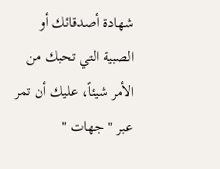شهادة أصدقائك أو الصبية التي تحبك من الأمر شيئاً، عليك أن تمر عبر " جهات "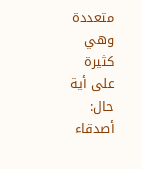متعددة وهي كثيرة على أية حال: أصدقاء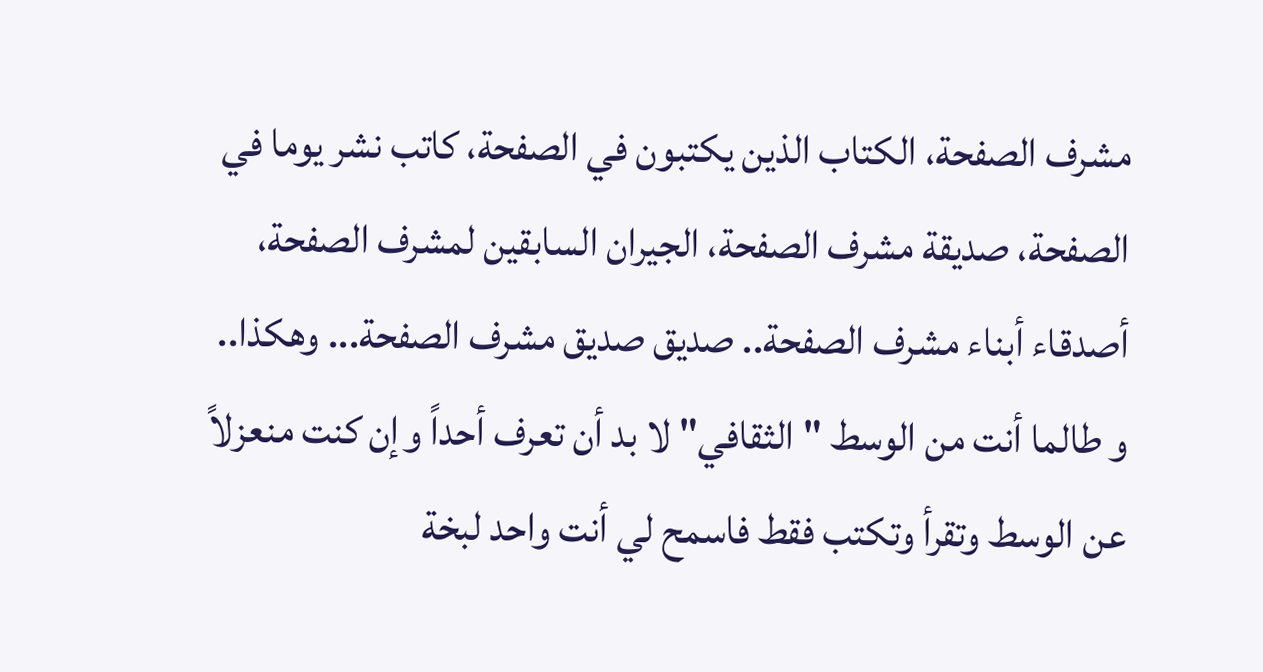مشرف الصفحة، الكتاب الذين يكتبون في الصفحة، كاتب نشر يوما في الصفحة، صديقة مشرف الصفحة، الجيران السابقين لمشرف الصفحة، أصدقاء أبناء مشرف الصفحة.. صديق صديق مشرف الصفحة... وهكذا.. و طالما أنت من الوسط "الثقافي" لا بد أن تعرف أحداً وإن كنت منعزلاً عن الوسط وتقرأ وتكتب فقط فاسمح لي أنت واحد لبخة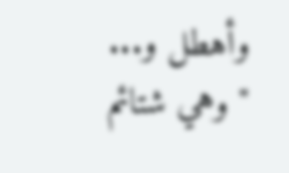وأهطل و... " وهي شتائم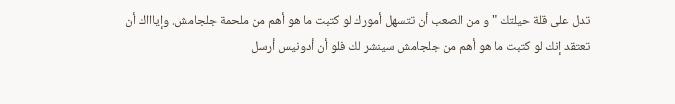تدل على قلة حيلتك " و من الصعب أن تتسهل أمورك لو كتبت ما هو أهم من ملحمة جلجامش. وإياااك أن تعتقد إنك لو كتبت ما هو أهم من جلجامش سينشر لك فلو أن أدونيس أرسل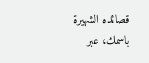قصائده الشهيرة باسمك، عبر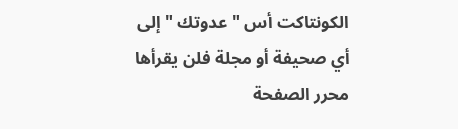الكونتاكت أس " عدوتك " إلى أي صحيفة أو مجلة فلن يقرأها محرر الصفحة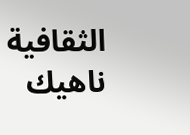الثقافية ناهيك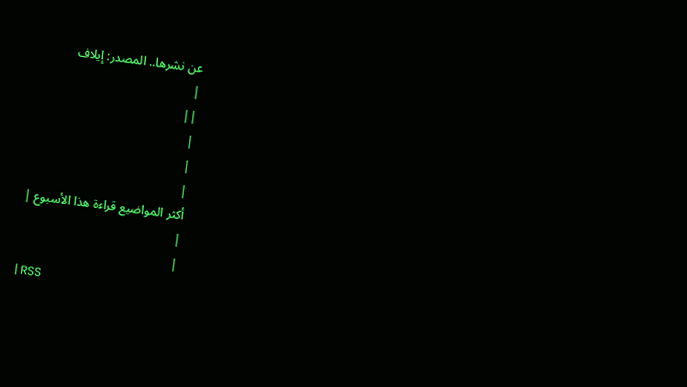عن نشرها.. المصدر: إيلاف
|
||
|
|
|
أكثر المواضيع قراءة هذا الأسبوع |
|
|
| RSS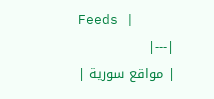Feeds |
|---|
| مواقع سورية |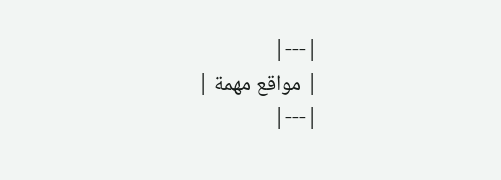|---|
| مواقع مهمة |
|---|